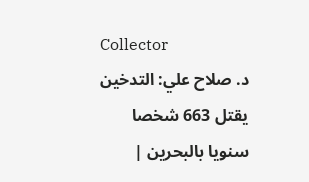Collector
د. صلاح علي: التدخين يقتل 663 شخصا سنويا بالبحرين |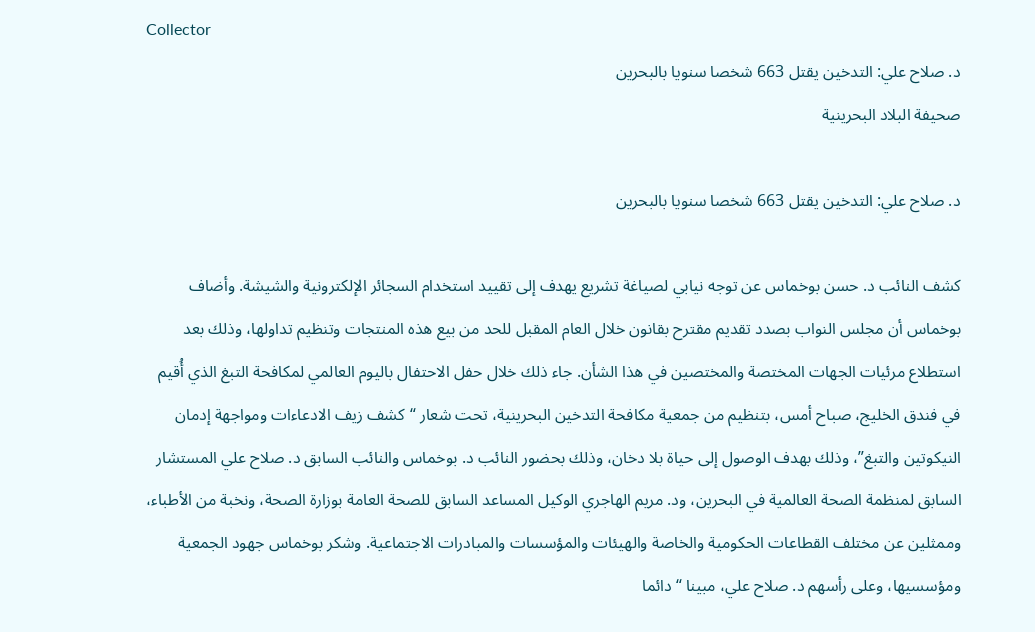Collector
د. صلاح علي: التدخين يقتل 663 شخصا سنويا بالبحرين
صحيفة البلاد البحرينية

د. صلاح علي: التدخين يقتل 663 شخصا سنويا بالبحرين

كشف النائب د. حسن بوخماس عن توجه نيابي لصياغة تشريع يهدف إلى تقييد استخدام السجائر الإلكترونية والشيشة. وأضاف بوخماس أن مجلس النواب بصدد تقديم مقترح بقانون خلال العام المقبل للحد من بيع هذه المنتجات وتنظيم تداولها، وذلك بعد استطلاع مرئيات الجهات المختصة والمختصين في هذا الشأن. جاء ذلك خلال حفل الاحتفال باليوم العالمي لمكافحة التبغ الذي أُقيم في فندق الخليج، صباح أمس، بتنظيم من جمعية مكافحة التدخين البحرينية، تحت شعار “كشف زيف الادعاءات ومواجهة إدمان النيكوتين والتبغ”، وذلك بهدف الوصول إلى حياة بلا دخان، وذلك بحضور النائب د. بوخماس والنائب السابق د. صلاح علي المستشار السابق لمنظمة الصحة العالمية في البحرين، ود. مريم الهاجري الوكيل المساعد السابق للصحة العامة بوزارة الصحة، ونخبة من الأطباء، وممثلين عن مختلف القطاعات الحكومية والخاصة والهيئات والمؤسسات والمبادرات الاجتماعية. وشكر بوخماس جهود الجمعية ومؤسسيها، وعلى رأسهم د. صلاح علي، مبينا “دائما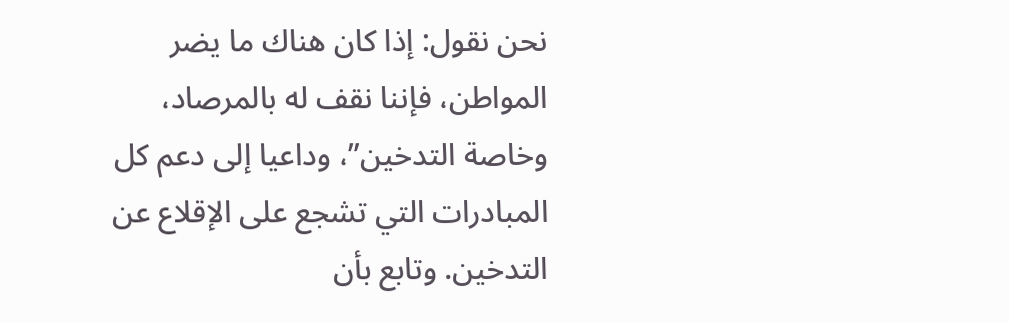نحن نقول: إذا كان هناك ما يضر المواطن، فإننا نقف له بالمرصاد، وخاصة التدخين”، وداعيا إلى دعم كل المبادرات التي تشجع على الإقلاع عن التدخين. وتابع بأن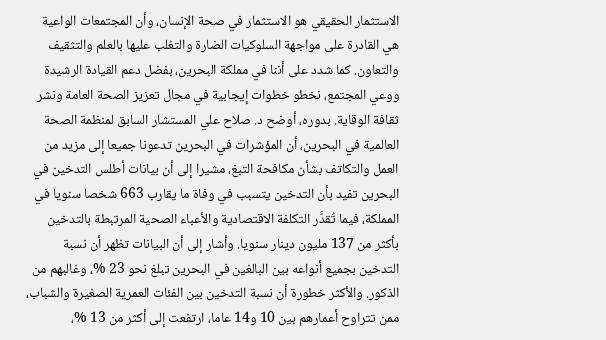الاستثمار الحقيقي هو الاستثمار في صحة الإنسان، وأن المجتمعات الواعية هي القادرة على مواجهة السلوكيات الضارة والتغلب عليها بالعلم والتثقيف والتعاون. كما شدد على أننا في مملكة البحرين، بفضل دعم القيادة الرشيدة ووعي المجتمع، نخطو خطوات إيجابية في مجال تعزيز الصحة العامة ونشر ثقافة الوقاية. بدوره، أوضح د. صلاح علي المستشار السابق لمنظمة الصحة العالمية في البحرين، أن المؤشرات في البحرين تدعونا جميعا إلى مزيد من العمل والتكاتف بشأن مكافحة التبغ، مشيرا إلى أن بيانات أطلس التدخين في البحرين تفيد بأن التدخين يتسبب في وفاة ما يقارب 663 شخصا سنويا في المملكة، فيما تُقدَّر التكلفة الاقتصادية والأعباء الصحية المرتبطة بالتدخين بأكثر من 137 مليون دينار سنويا. وأشار إلى أن البيانات تظهر أن نسبة التدخين بجميع أنواعه بين البالغين في البحرين تبلغ نحو 23 %، وغالبهم من الذكور. والأكثر خطورة أن نسبة التدخين بين الفئات العمرية الصغيرة والشباب، ممن تتراوح أعمارهم بين 10 و14 عاما، ارتفعت إلى أكثر من 13 %،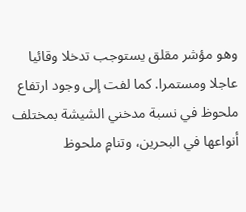وهو مؤشر مقلق يستوجب تدخلا وقائيا عاجلا ومستمرا. كما لفت إلى وجود ارتفاع ملحوظ في نسبة مدخني الشيشة بمختلف أنواعها في البحرين، وتنامٍ ملحوظ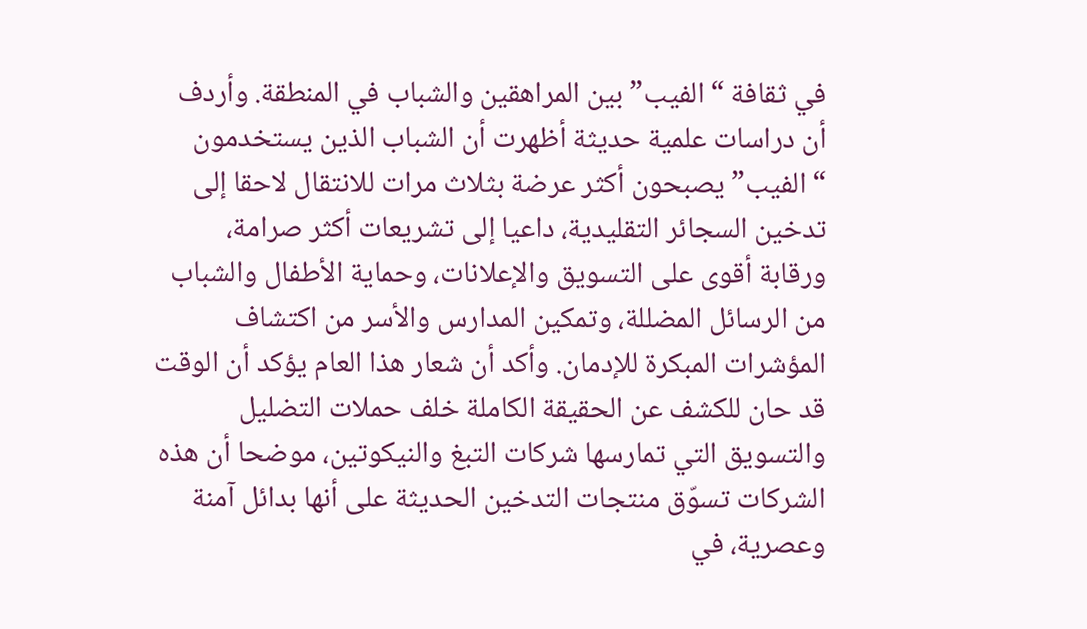في ثقافة “الفيب” بين المراهقين والشباب في المنطقة. وأردف أن دراسات علمية حديثة أظهرت أن الشباب الذين يستخدمون “الفيب” يصبحون أكثر عرضة بثلاث مرات للانتقال لاحقا إلى تدخين السجائر التقليدية، داعيا إلى تشريعات أكثر صرامة، ورقابة أقوى على التسويق والإعلانات، وحماية الأطفال والشباب من الرسائل المضللة، وتمكين المدارس والأسر من اكتشاف المؤشرات المبكرة للإدمان. وأكد أن شعار هذا العام يؤكد أن الوقت قد حان للكشف عن الحقيقة الكاملة خلف حملات التضليل والتسويق التي تمارسها شركات التبغ والنيكوتين، موضحا أن هذه الشركات تسوّق منتجات التدخين الحديثة على أنها بدائل آمنة وعصرية، في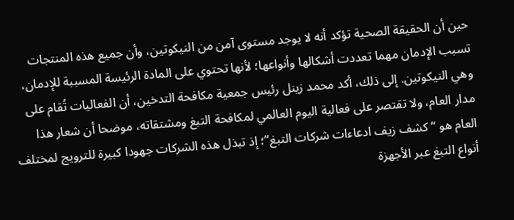حين أن الحقيقة الصحية تؤكد أنه لا يوجد مستوى آمن من النيكوتين، وأن جميع هذه المنتجات تسبب الإدمان مهما تعددت أشكالها وأنواعها؛ لأنها تحتوي على المادة الرئيسة المسببة للإدمان، وهي النيكوتين. إلى ذلك، أكد محمد زينل رئيس جمعية مكافحة التدخين، أن الفعاليات تُقام على مدار العام، ولا تقتصر على فعالية اليوم العالمي لمكافحة التبغ ومشتقاته، موضحا أن شعار هذا العام هو “كشف زيف ادعاءات شركات التبغ”؛ إذ تبذل هذه الشركات جهودا كبيرة للترويج لمختلف أنواع التبغ عبر الأجهزة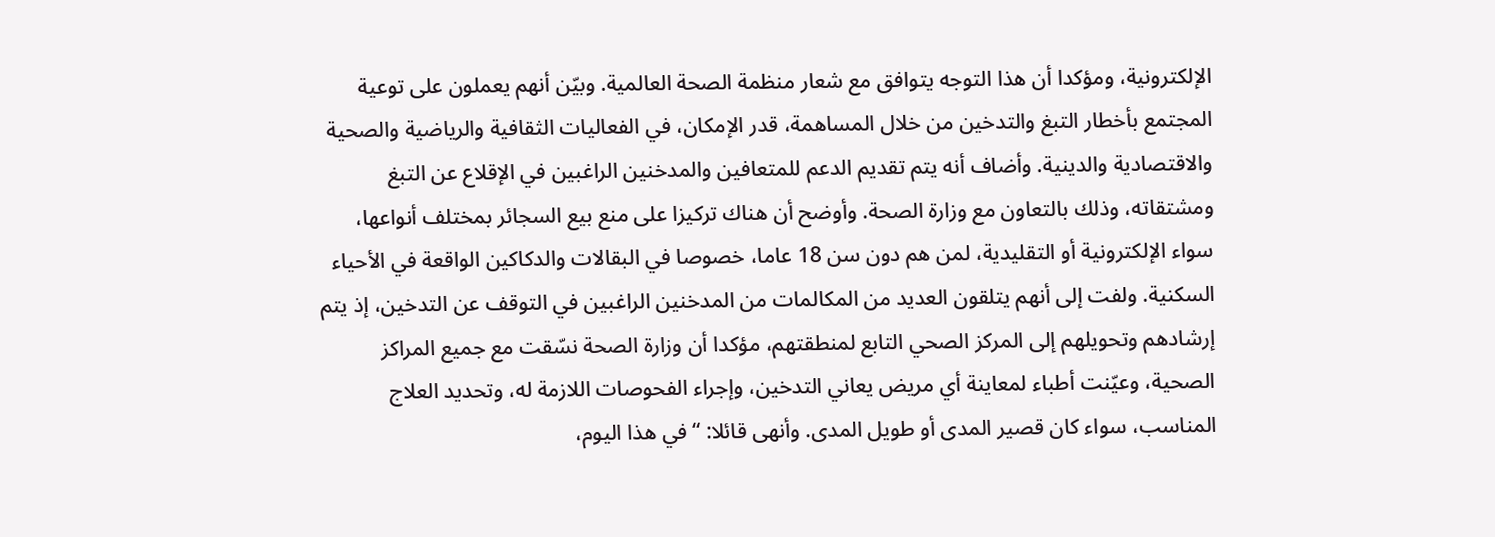الإلكترونية، ومؤكدا أن هذا التوجه يتوافق مع شعار منظمة الصحة العالمية. وبيّن أنهم يعملون على توعية المجتمع بأخطار التبغ والتدخين من خلال المساهمة، قدر الإمكان، في الفعاليات الثقافية والرياضية والصحية والاقتصادية والدينية. وأضاف أنه يتم تقديم الدعم للمتعافين والمدخنين الراغبين في الإقلاع عن التبغ ومشتقاته، وذلك بالتعاون مع وزارة الصحة. وأوضح أن هناك تركيزا على منع بيع السجائر بمختلف أنواعها، سواء الإلكترونية أو التقليدية، لمن هم دون سن 18 عاما، خصوصا في البقالات والدكاكين الواقعة في الأحياء السكنية. ولفت إلى أنهم يتلقون العديد من المكالمات من المدخنين الراغبين في التوقف عن التدخين، إذ يتم إرشادهم وتحويلهم إلى المركز الصحي التابع لمنطقتهم، مؤكدا أن وزارة الصحة نسّقت مع جميع المراكز الصحية، وعيّنت أطباء لمعاينة أي مريض يعاني التدخين، وإجراء الفحوصات اللازمة له، وتحديد العلاج المناسب، سواء كان قصير المدى أو طويل المدى. وأنهى قائلا: “في هذا اليوم،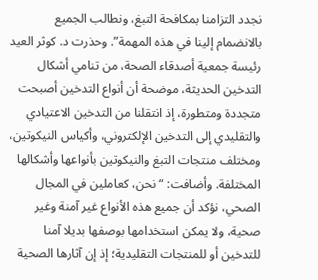نجدد التزامنا بمكافحة التبغ، ونطالب الجميع بالانضمام إلينا في هذه المهمة”. وحذرت د. كوثر العيد رئيسة جمعية أصدقاء الصحة، من تنامي أشكال التدخين الحديثة، موضحة أن أنواع التدخين أصبحت متجددة ومتطورة، إذ انتقلنا من التدخين الاعتيادي والتقليدي إلى التدخين الإلكتروني، وأكياس النيكوتين، ومختلف منتجات التبغ والنيكوتين بأنواعها وأشكالها المختلفة. وأضافت: “نحن، كعاملين في المجال الصحي، نؤكد أن جميع هذه الأنواع غير آمنة وغير صحية، ولا يمكن استخدامها بوصفها بديلا آمنا للتدخين أو للمنتجات التقليدية؛ إذ إن آثارها الصحية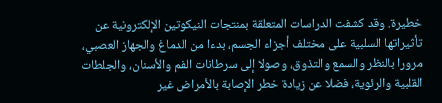خطيرة. وقد كشفت الدراسات المتعلقة بمنتجات النيكوتين الإلكترونية عن تأثيراتها السلبية على مختلف أجزاء الجسم، بدءا من الدماغ والجهاز العصبي، مرورا بالنظر والسمع والتذوق، وصولا إلى سرطانات الفم والأسنان، والجلطات القلبية والرئوية، فضلا عن زيادة خطر الإصابة بالأمراض غير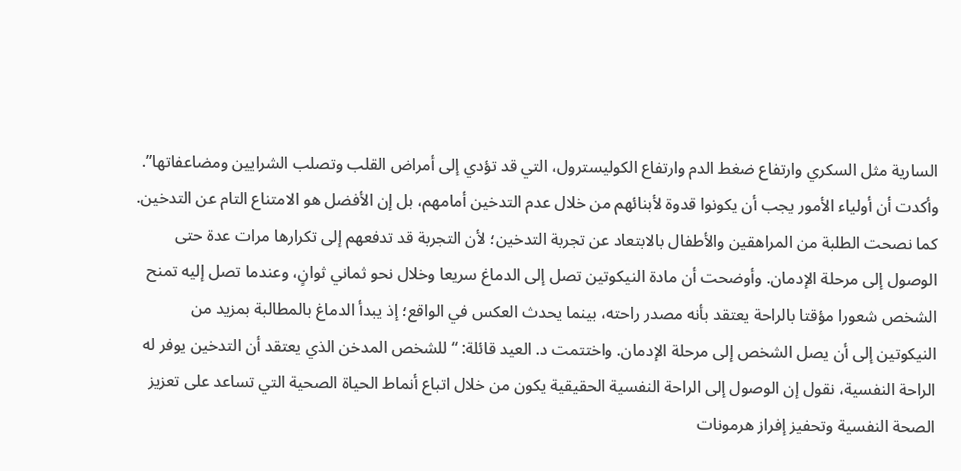السارية مثل السكري وارتفاع ضغط الدم وارتفاع الكوليسترول، التي قد تؤدي إلى أمراض القلب وتصلب الشرايين ومضاعفاتها”. وأكدت أن أولياء الأمور يجب أن يكونوا قدوة لأبنائهم من خلال عدم التدخين أمامهم، بل إن الأفضل هو الامتناع التام عن التدخين. كما نصحت الطلبة من المراهقين والأطفال بالابتعاد عن تجربة التدخين؛ لأن التجربة قد تدفعهم إلى تكرارها مرات عدة حتى الوصول إلى مرحلة الإدمان. وأوضحت أن مادة النيكوتين تصل إلى الدماغ سريعا وخلال نحو ثماني ثوانٍ، وعندما تصل إليه تمنح الشخص شعورا مؤقتا بالراحة يعتقد بأنه مصدر راحته، بينما يحدث العكس في الواقع؛ إذ يبدأ الدماغ بالمطالبة بمزيد من النيكوتين إلى أن يصل الشخص إلى مرحلة الإدمان. واختتمت د. العيد قائلة: “للشخص المدخن الذي يعتقد أن التدخين يوفر له الراحة النفسية، نقول إن الوصول إلى الراحة النفسية الحقيقية يكون من خلال اتباع أنماط الحياة الصحية التي تساعد على تعزيز الصحة النفسية وتحفيز إفراز هرمونات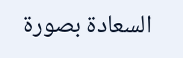السعادة بصورة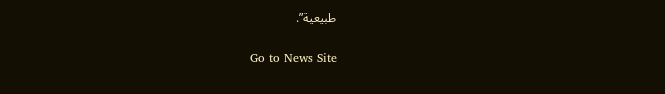طبيعية”.

Go to News Site